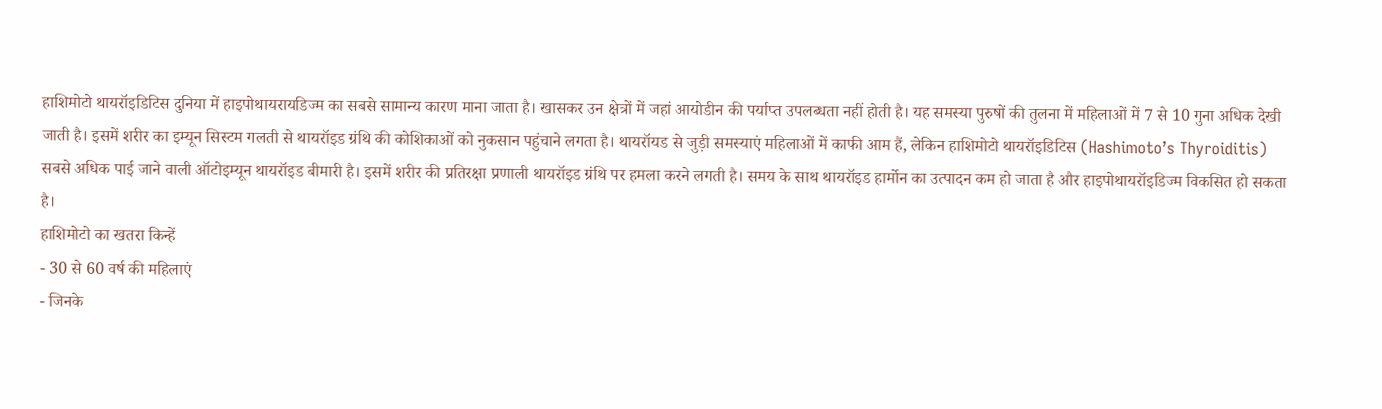हाशिमोटो थायरॉइडिटिस दुनिया में हाइपोथायरायडिज्म का सबसे सामान्य कारण माना जाता है। खासकर उन क्षेत्रों में जहां आयोडीन की पर्याप्त उपलब्धता नहीं होती है। यह समस्या पुरुषों की तुलना में महिलाओं में 7 से 10 गुना अधिक देखी जाती है। इसमें शरीर का इम्यून सिस्टम गलती से थायरॉइड ग्रंथि की कोशिकाओं को नुकसान पहुंचाने लगता है। थायरॉयड से जुड़ी समस्याएं महिलाओं में काफी आम हैं, लेकिन हाशिमोटो थायरॉइडिटिस (Hashimoto’s Thyroiditis) सबसे अधिक पाई जाने वाली ऑटोइम्यून थायरॉइड बीमारी है। इसमें शरीर की प्रतिरक्षा प्रणाली थायरॉइड ग्रंथि पर हमला करने लगती है। समय के साथ थायरॉइड हार्मोन का उत्पादन कम हो जाता है और हाइपोथायरॉइडिज्म विकसित हो सकता है।
हाशिमोटो का खतरा किन्हें
- 30 से 60 वर्ष की महिलाएं
- जिनके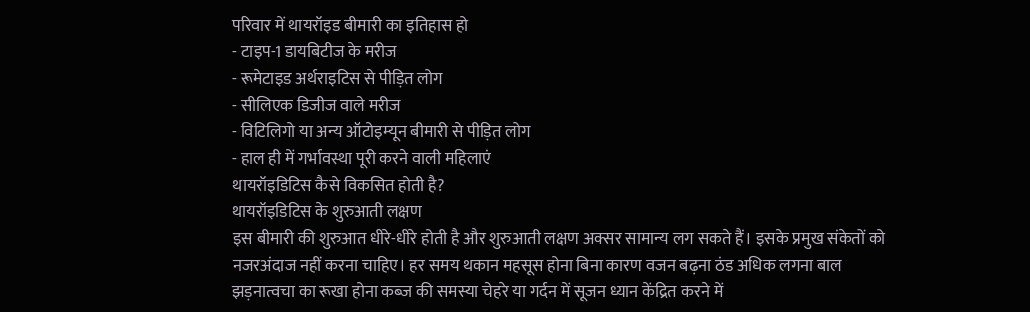परिवार में थायरॉइड बीमारी का इतिहास हो
- टाइप-1 डायबिटीज के मरीज
- रूमेटाइड अर्थराइटिस से पीड़ित लोग
- सीलिएक डिजीज वाले मरीज
- विटिलिगो या अन्य ऑटोइम्यून बीमारी से पीड़ित लोग
- हाल ही में गर्भावस्था पूरी करने वाली महिलाएं
थायरॉइडिटिस कैसे विकसित होती है?
थायरॉइडिटिस के शुरुआती लक्षण
इस बीमारी की शुरुआत धीरे-धीरे होती है और शुरुआती लक्षण अक्सर सामान्य लग सकते हैं। इसके प्रमुख संकेतों को नजरअंदाज नहीं करना चाहिए। हर समय थकान महसूस होना बिना कारण वजन बढ़ना ठंड अधिक लगना बाल झड़नात्वचा का रूखा होना कब्ज की समस्या चेहरे या गर्दन में सूजन ध्यान केंद्रित करने में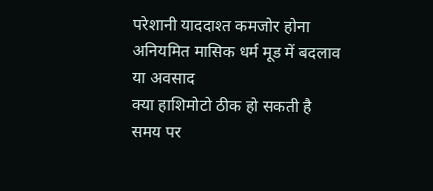परेशानी याददाश्त कमजोर होना अनियमित मासिक धर्म मूड में बदलाव या अवसाद
क्या हाशिमोटो ठीक हो सकती है
समय पर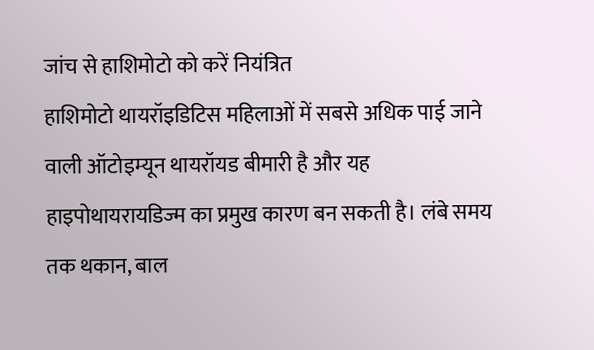जांच से हाशिमोटो को करें नियंत्रित
हाशिमोटो थायरॉइडिटिस महिलाओं में सबसे अधिक पाई जाने वाली ऑटोइम्यून थायरॉयड बीमारी है और यह हाइपोथायरायडिज्म का प्रमुख कारण बन सकती है। लंबे समय तक थकान, बाल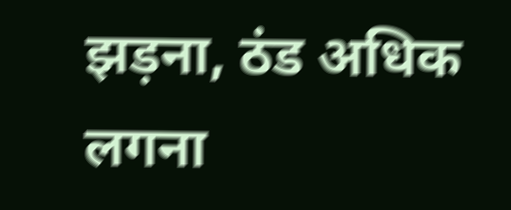झड़ना, ठंड अधिक लगना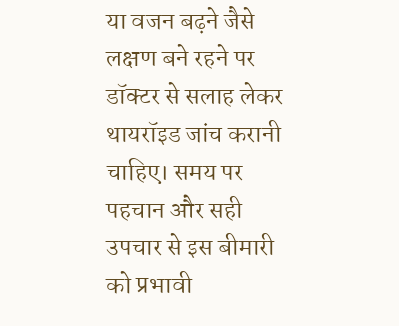या वजन बढ़ने जैसे लक्षण बने रहने पर डॉक्टर से सलाह लेकर थायरॉइड जांच करानी चाहिए। समय पर पहचान और सही उपचार से इस बीमारी को प्रभावी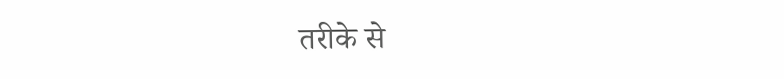तरीके से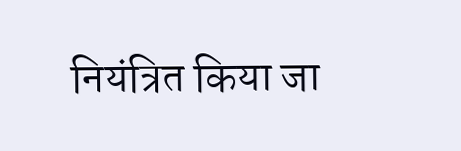नियंत्रित किया जा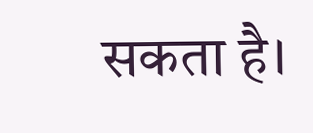सकता है।